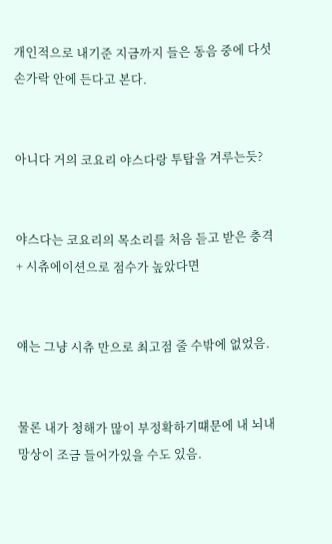개인적으로 내기준 지금까지 들은 동음 중에 다섯손가락 안에 든다고 본다.


아니다 거의 코요리 야스다랑 투탑을 겨루는듯?


야스다는 코요리의 목소리를 처음 듣고 받은 충격 + 시츄에이션으로 점수가 높았다면


얘는 그냥 시츄 만으로 최고점 줄 수밖에 없었음.


물론 내가 청해가 많이 부정확하기떄문에 내 뇌내망상이 조금 들어가있을 수도 있음.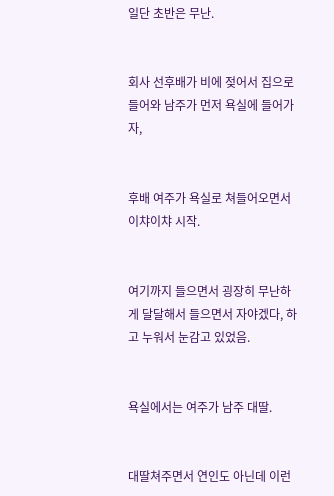일단 초반은 무난.


회사 선후배가 비에 젖어서 집으로 들어와 남주가 먼저 욕실에 들어가자,


후배 여주가 욕실로 쳐들어오면서 이챠이챠 시작.


여기까지 들으면서 굉장히 무난하게 달달해서 들으면서 자야겠다, 하고 누워서 눈감고 있었음.


욕실에서는 여주가 남주 대딸.


대딸쳐주면서 연인도 아닌데 이런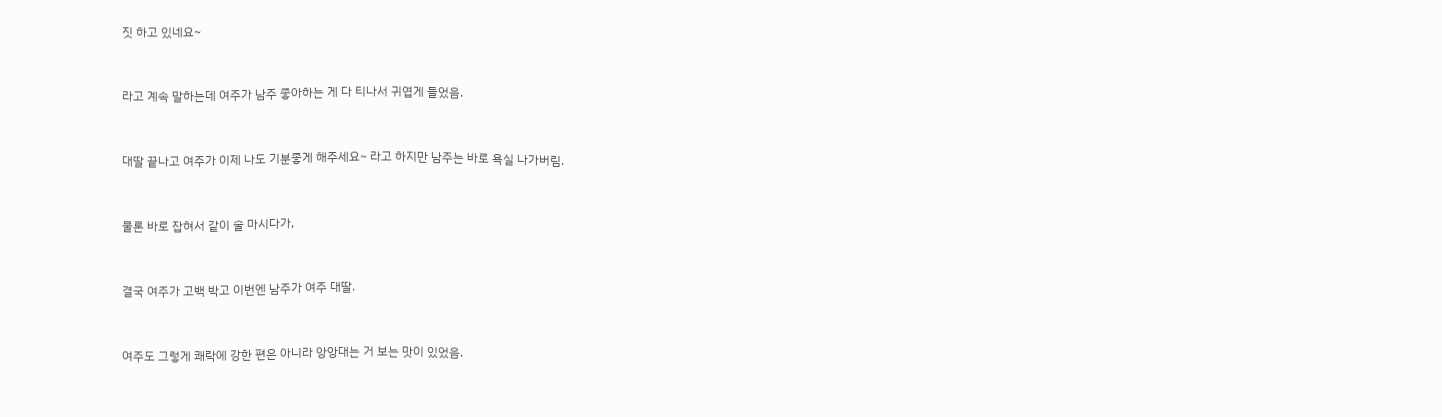짓 하고 있네요~


라고 계속 말하는데 여주가 남주 좋아하는 게 다 티나서 귀엽게 들었음.


대딸 끝나고 여주가 이제 나도 기분좋게 해주세요~ 라고 하지만 남주는 바로 욕실 나가버림.


물론 바로 잡혀서 같이 술 마시다가,


결국 여주가 고백 박고 이번엔 남주가 여주 대딸.


여주도 그렇게 쾌락에 강한 편은 아니라 앙앙대는 거 보는 맛이 있었음.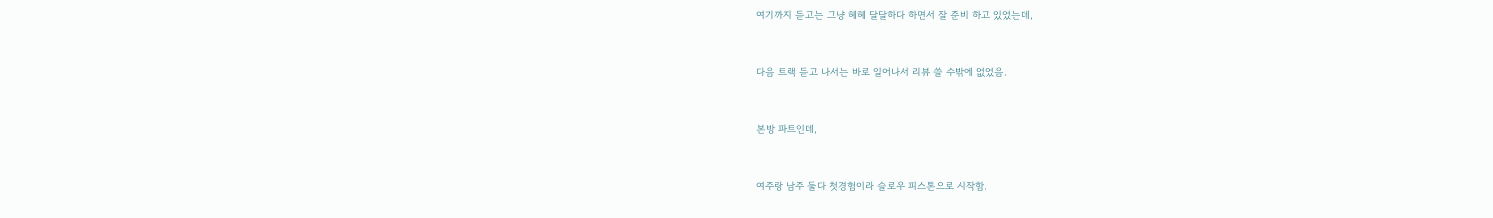여기까지 듣고는 그냥 헤헤 달달하다 하면서 잘 준비 하고 있었는데,


다음 트랙 듣고 나서는 바로 일어나서 리뷰 쓸 수밖에 없었음.


본방 파트인데,


여주랑 남주 둘다 첫경험이라 슬로우 피스톤으로 시작함.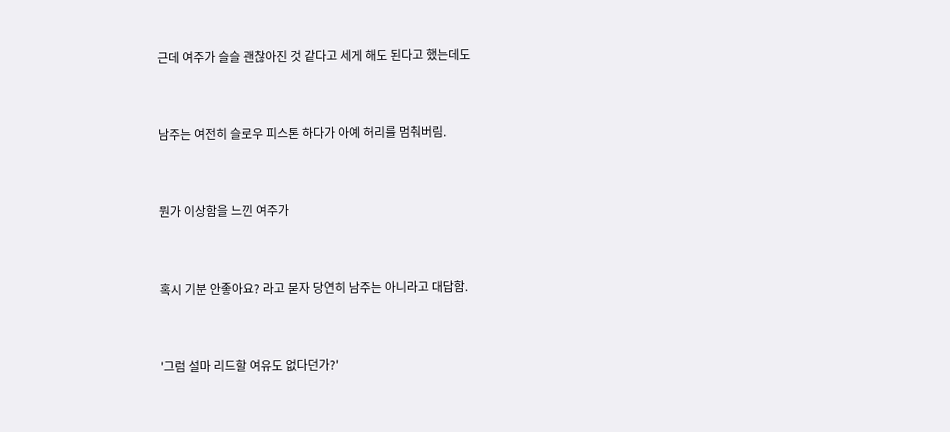근데 여주가 슬슬 괜찮아진 것 같다고 세게 해도 된다고 했는데도


남주는 여전히 슬로우 피스톤 하다가 아예 허리를 멈춰버림.


뭔가 이상함을 느낀 여주가


혹시 기분 안좋아요? 라고 묻자 당연히 남주는 아니라고 대답함.


'그럼 설마 리드할 여유도 없다던가?'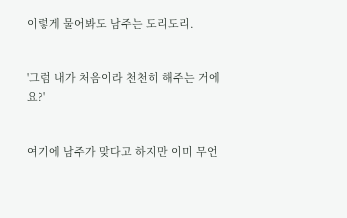이렇게 물어봐도 남주는 도리도리.


'그럼 내가 처음이라 천천히 해주는 거에요?'


여기에 남주가 맞다고 하지만 이미 무언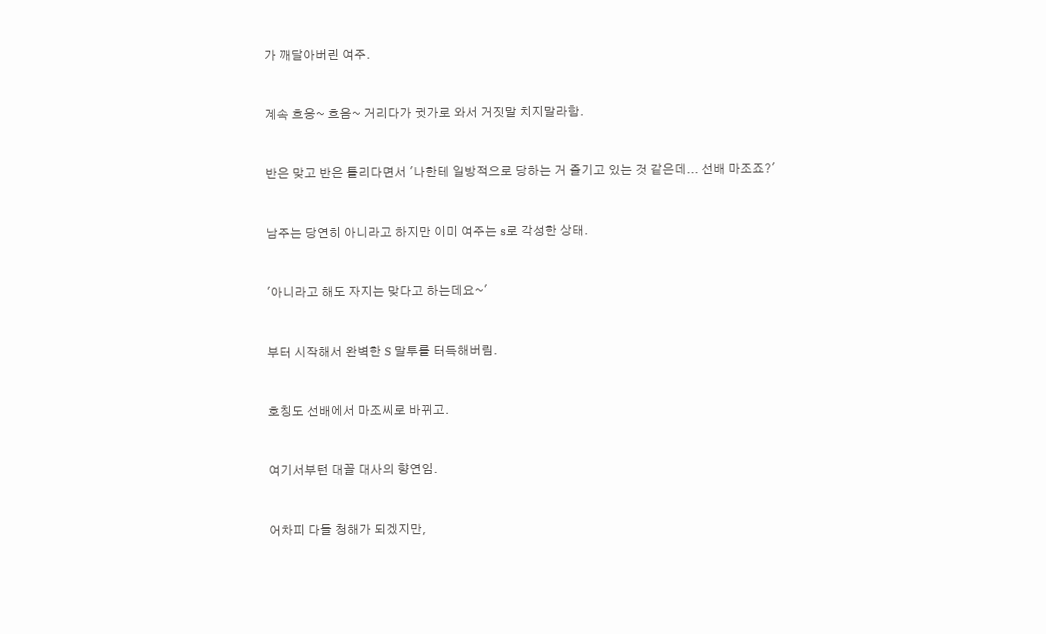가 깨달아버린 여주.


계속 흐응~ 흐음~ 거리다가 귓가로 와서 거짓말 치지말라함.


반은 맞고 반은 틀리다면서 '나한테 일방적으로 당하는 거 즐기고 있는 것 같은데... 선배 마조죠?'


남주는 당연히 아니라고 하지만 이미 여주는 s로 각성한 상태.


'아니라고 해도 자지는 맞다고 하는데요~'


부터 시작해서 완벽한 S 말투를 터득해버림.


호칭도 선배에서 마조씨로 바뀌고.


여기서부턴 대꼴 대사의 향연임.


어차피 다들 청해가 되겠지만,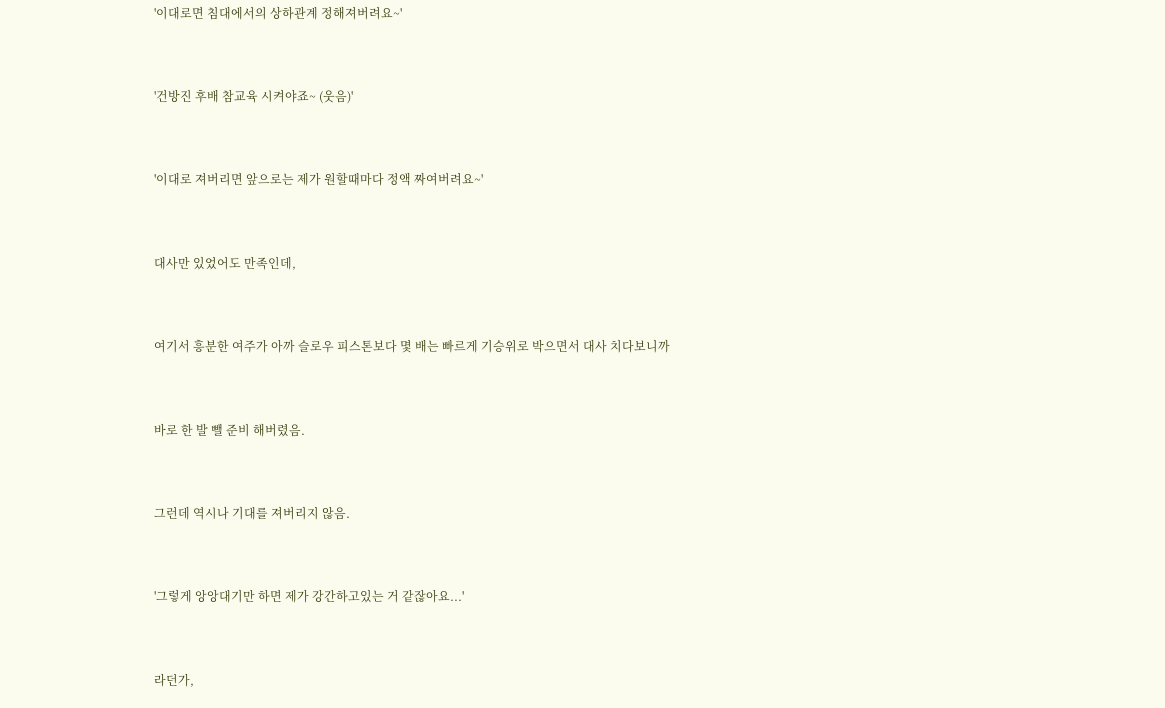'이대로면 침대에서의 상하관계 정해져버려요~'


'건방진 후배 참교육 시켜야죠~ (웃음)'


'이대로 져버리면 앞으로는 제가 원할때마다 정액 짜여버려요~'


대사만 있었어도 만족인데,


여기서 흥분한 여주가 아까 슬로우 피스톤보다 몇 배는 빠르게 기승위로 박으면서 대사 치다보니까


바로 한 발 뺄 준비 해버렸음.


그런데 역시나 기대를 져버리지 않음.


'그렇게 앙앙대기만 하면 제가 강간하고있는 거 같잖아요...'


라던가,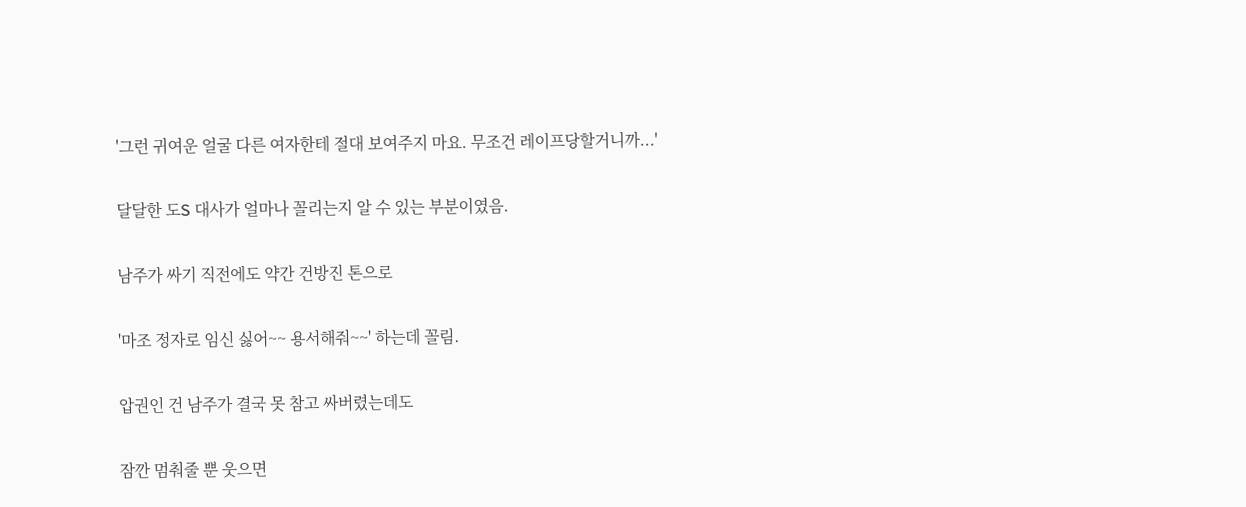'그런 귀여운 얼굴 다른 여자한테 절대 보여주지 마요. 무조건 레이프당할거니까...'


달달한 도S 대사가 얼마나 꼴리는지 알 수 있는 부분이였음.


남주가 싸기 직전에도 약간 건방진 톤으로


'마조 정자로 임신 싫어~~ 용서해줘~~' 하는데 꼴림.


압권인 건 남주가 결국 못 참고 싸버렸는데도


잠깐 멈춰줄 뿐 웃으면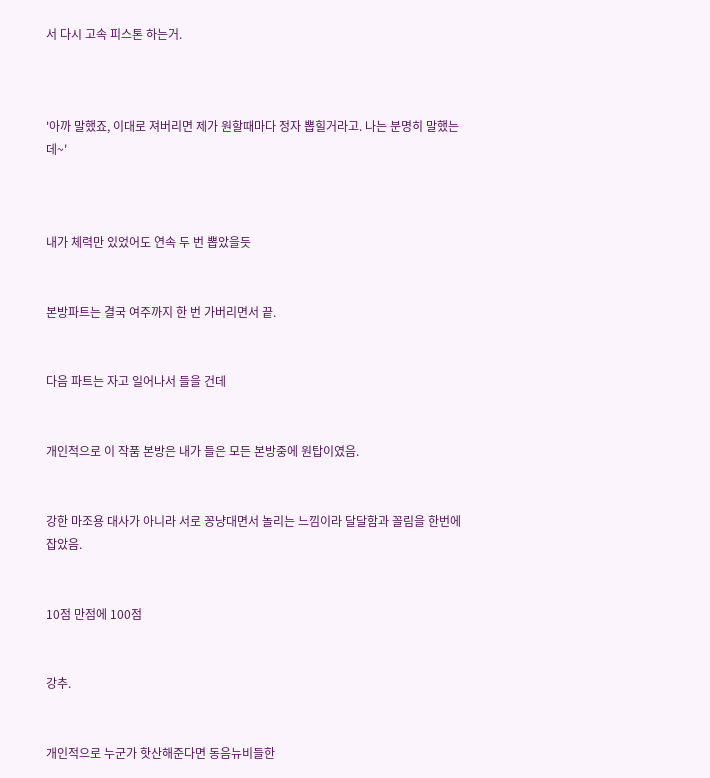서 다시 고속 피스톤 하는거.



'아까 말했죠, 이대로 져버리면 제가 원할때마다 정자 뽑힐거라고. 나는 분명히 말했는데~'



내가 체력만 있었어도 연속 두 번 뽑았을듯


본방파트는 결국 여주까지 한 번 가버리면서 끝.


다음 파트는 자고 일어나서 들을 건데


개인적으로 이 작품 본방은 내가 들은 모든 본방중에 원탑이였음.


강한 마조용 대사가 아니라 서로 꽁냥대면서 놀리는 느낌이라 달달함과 꼴림을 한번에 잡았음.


10점 만점에 100점


강추.


개인적으로 누군가 핫산해준다면 동음뉴비들한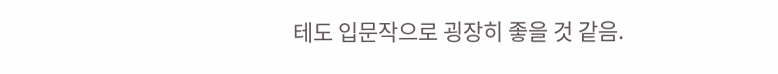테도 입문작으로 굉장히 좋을 것 같음.